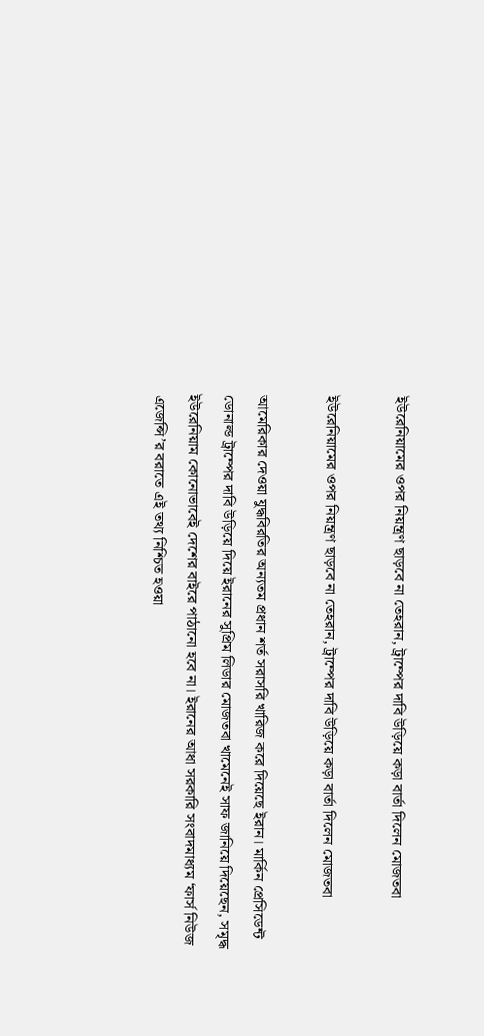ইউরেনিয়ামের ওপর নিয়ন্ত্রণ ছাড়বে না তেহরান, ট্রাম্পের দাবি উড়িয়ে কড়া বার্তা দিলেন মোজতবা

ইউরেনিয়ামের ওপর নিয়ন্ত্রণ ছাড়বে না তেহরান, ট্রাম্পের দাবি উড়িয়ে কড়া বার্তা দিলেন মোজতবা

আমেরিকার দেওয়া যুদ্ধবিরতির অন্যতম প্রধান শর্ত সরাসরি খারিজ করে দিয়েছে ইরান। মার্কিন প্রেসিডেন্ট ডোনাল্ড ট্রাম্পের দাবি উড়িয়ে দিয়ে ইরানের সুপ্রিম লিডার মোজতবা খামেনেই সাফ জানিয়ে দিয়েছেন, সমৃদ্ধ ইউরেনিয়াম কোনোভাবেই দেশের বাইরে পাঠানো হবে না। ইরানের আধা সরকারি সংবাদমাধ্যম ‘ফার্স নিউজ এজেন্সি’র বরাতে এই তথ্য নিশ্চিত হওয়া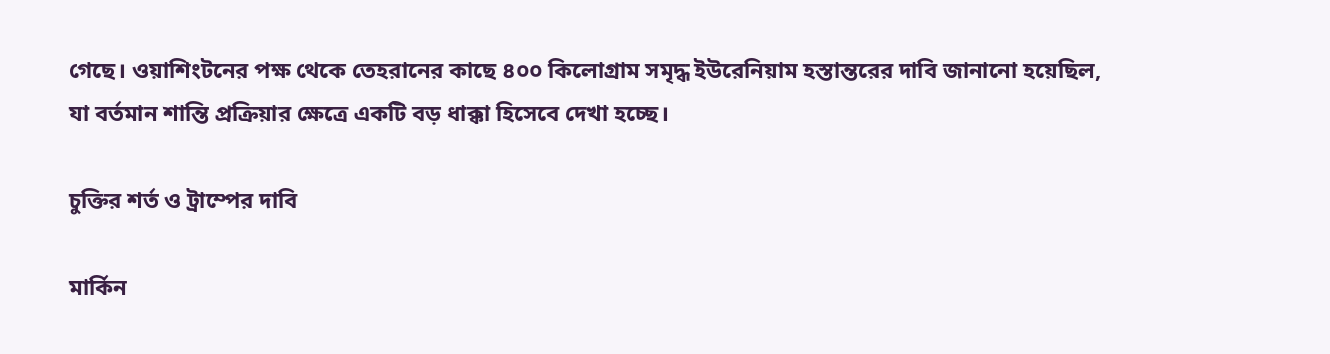গেছে। ওয়াশিংটনের পক্ষ থেকে তেহরানের কাছে ৪০০ কিলোগ্রাম সমৃদ্ধ ইউরেনিয়াম হস্তান্তরের দাবি জানানো হয়েছিল, যা বর্তমান শান্তি প্রক্রিয়ার ক্ষেত্রে একটি বড় ধাক্কা হিসেবে দেখা হচ্ছে।

চুক্তির শর্ত ও ট্রাম্পের দাবি

মার্কিন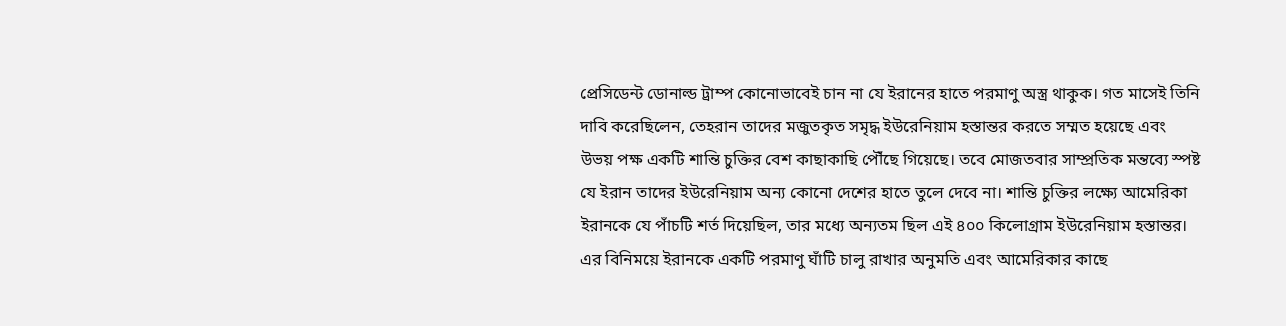প্রেসিডেন্ট ডোনাল্ড ট্রাম্প কোনোভাবেই চান না যে ইরানের হাতে পরমাণু অস্ত্র থাকুক। গত মাসেই তিনি দাবি করেছিলেন, তেহরান তাদের মজুতকৃত সমৃদ্ধ ইউরেনিয়াম হস্তান্তর করতে সম্মত হয়েছে এবং উভয় পক্ষ একটি শান্তি চুক্তির বেশ কাছাকাছি পৌঁছে গিয়েছে। তবে মোজতবার সাম্প্রতিক মন্তব্যে স্পষ্ট যে ইরান তাদের ইউরেনিয়াম অন্য কোনো দেশের হাতে তুলে দেবে না। শান্তি চুক্তির লক্ষ্যে আমেরিকা ইরানকে যে পাঁচটি শর্ত দিয়েছিল, তার মধ্যে অন্যতম ছিল এই ৪০০ কিলোগ্রাম ইউরেনিয়াম হস্তান্তর। এর বিনিময়ে ইরানকে একটি পরমাণু ঘাঁটি চালু রাখার অনুমতি এবং আমেরিকার কাছে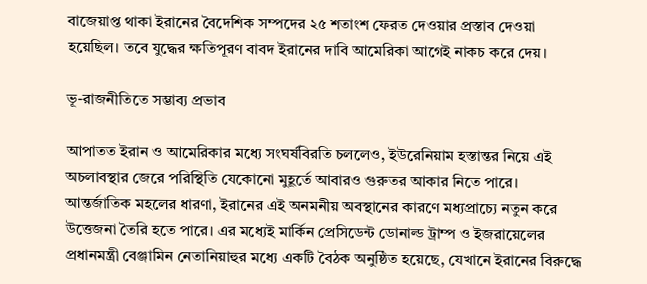বাজেয়াপ্ত থাকা ইরানের বৈদেশিক সম্পদের ২৫ শতাংশ ফেরত দেওয়ার প্রস্তাব দেওয়া হয়েছিল। তবে যুদ্ধের ক্ষতিপূরণ বাবদ ইরানের দাবি আমেরিকা আগেই নাকচ করে দেয়।

ভূ-রাজনীতিতে সম্ভাব্য প্রভাব

আপাতত ইরান ও আমেরিকার মধ্যে সংঘর্ষবিরতি চললেও, ইউরেনিয়াম হস্তান্তর নিয়ে এই অচলাবস্থার জেরে পরিস্থিতি যেকোনো মুহূর্তে আবারও গুরুতর আকার নিতে পারে। আন্তর্জাতিক মহলের ধারণা, ইরানের এই অনমনীয় অবস্থানের কারণে মধ্যপ্রাচ্যে নতুন করে উত্তেজনা তৈরি হতে পারে। এর মধ্যেই মার্কিন প্রেসিডেন্ট ডোনাল্ড ট্রাম্প ও ইজরায়েলের প্রধানমন্ত্রী বেঞ্জামিন নেতানিয়াহুর মধ্যে একটি বৈঠক অনুষ্ঠিত হয়েছে, যেখানে ইরানের বিরুদ্ধে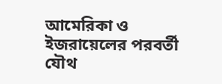আমেরিকা ও ইজরায়েলের পরবর্তী যৌথ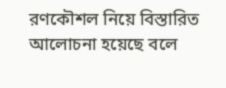রণকৌশল নিয়ে বিস্তারিত আলোচনা হয়েছে বলে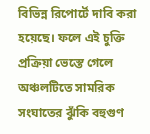বিভিন্ন রিপোর্টে দাবি করা হয়েছে। ফলে এই চুক্তি প্রক্রিয়া ভেস্তে গেলে অঞ্চলটিতে সামরিক সংঘাতের ঝুঁকি বহুগুণ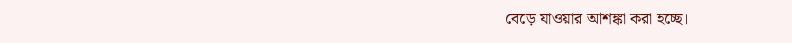বেড়ে যাওয়ার আশঙ্কা করা হচ্ছে।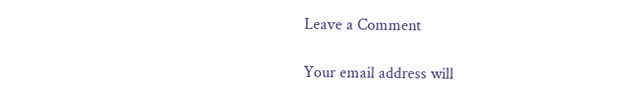Leave a Comment

Your email address will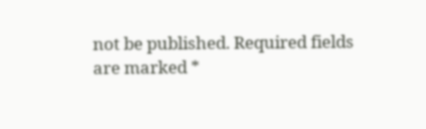not be published. Required fields are marked *